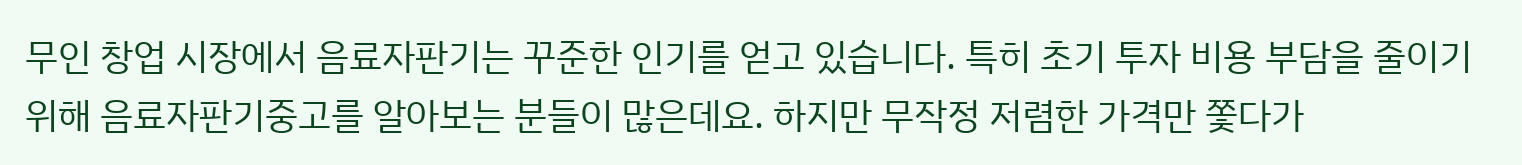무인 창업 시장에서 음료자판기는 꾸준한 인기를 얻고 있습니다. 특히 초기 투자 비용 부담을 줄이기 위해 음료자판기중고를 알아보는 분들이 많은데요. 하지만 무작정 저렴한 가격만 쫓다가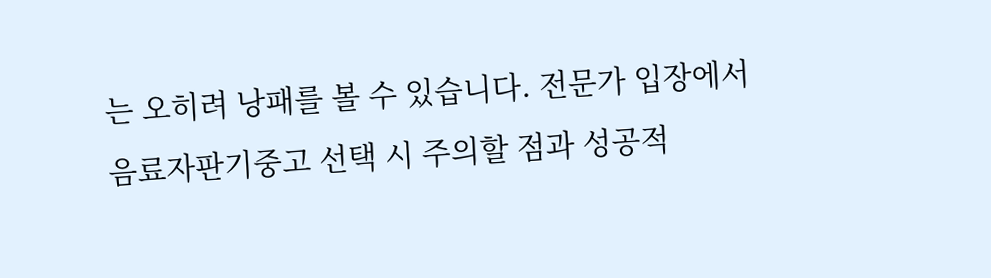는 오히려 낭패를 볼 수 있습니다. 전문가 입장에서 음료자판기중고 선택 시 주의할 점과 성공적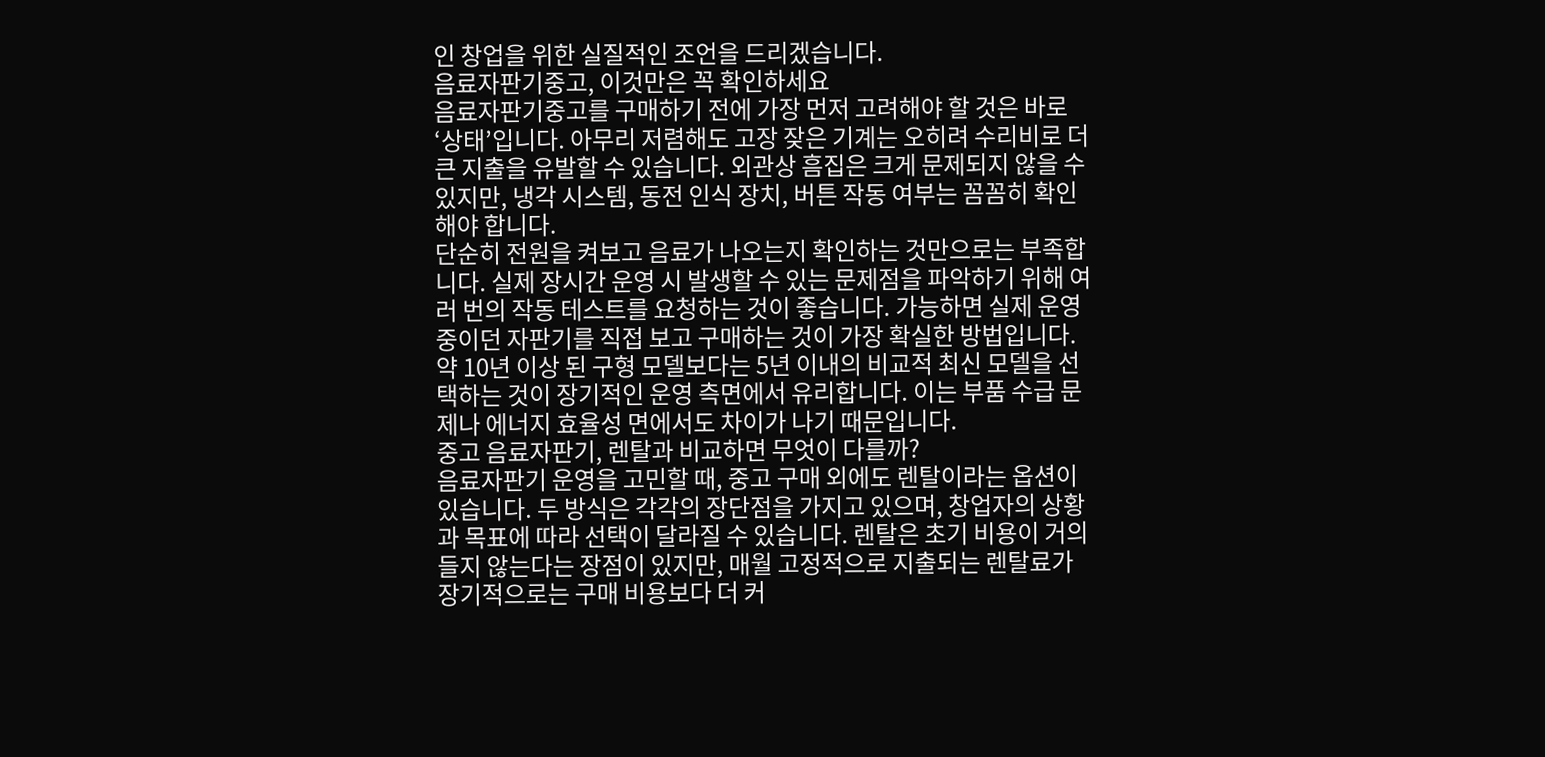인 창업을 위한 실질적인 조언을 드리겠습니다.
음료자판기중고, 이것만은 꼭 확인하세요
음료자판기중고를 구매하기 전에 가장 먼저 고려해야 할 것은 바로 ‘상태’입니다. 아무리 저렴해도 고장 잦은 기계는 오히려 수리비로 더 큰 지출을 유발할 수 있습니다. 외관상 흠집은 크게 문제되지 않을 수 있지만, 냉각 시스템, 동전 인식 장치, 버튼 작동 여부는 꼼꼼히 확인해야 합니다.
단순히 전원을 켜보고 음료가 나오는지 확인하는 것만으로는 부족합니다. 실제 장시간 운영 시 발생할 수 있는 문제점을 파악하기 위해 여러 번의 작동 테스트를 요청하는 것이 좋습니다. 가능하면 실제 운영 중이던 자판기를 직접 보고 구매하는 것이 가장 확실한 방법입니다. 약 10년 이상 된 구형 모델보다는 5년 이내의 비교적 최신 모델을 선택하는 것이 장기적인 운영 측면에서 유리합니다. 이는 부품 수급 문제나 에너지 효율성 면에서도 차이가 나기 때문입니다.
중고 음료자판기, 렌탈과 비교하면 무엇이 다를까?
음료자판기 운영을 고민할 때, 중고 구매 외에도 렌탈이라는 옵션이 있습니다. 두 방식은 각각의 장단점을 가지고 있으며, 창업자의 상황과 목표에 따라 선택이 달라질 수 있습니다. 렌탈은 초기 비용이 거의 들지 않는다는 장점이 있지만, 매월 고정적으로 지출되는 렌탈료가 장기적으로는 구매 비용보다 더 커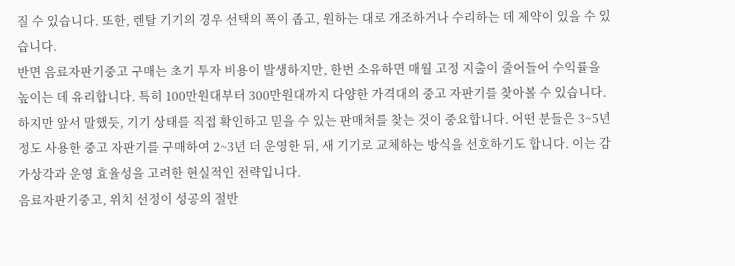질 수 있습니다. 또한, 렌탈 기기의 경우 선택의 폭이 좁고, 원하는 대로 개조하거나 수리하는 데 제약이 있을 수 있습니다.
반면 음료자판기중고 구매는 초기 투자 비용이 발생하지만, 한번 소유하면 매월 고정 지출이 줄어들어 수익률을 높이는 데 유리합니다. 특히 100만원대부터 300만원대까지 다양한 가격대의 중고 자판기를 찾아볼 수 있습니다. 하지만 앞서 말했듯, 기기 상태를 직접 확인하고 믿을 수 있는 판매처를 찾는 것이 중요합니다. 어떤 분들은 3~5년 정도 사용한 중고 자판기를 구매하여 2~3년 더 운영한 뒤, 새 기기로 교체하는 방식을 선호하기도 합니다. 이는 감가상각과 운영 효율성을 고려한 현실적인 전략입니다.
음료자판기중고, 위치 선정이 성공의 절반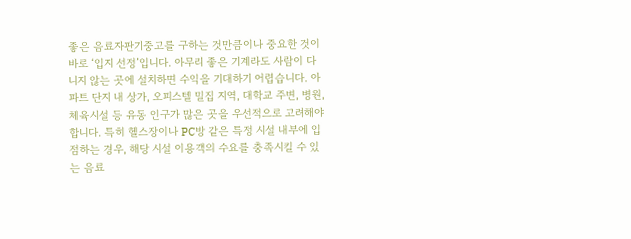좋은 음료자판기중고를 구하는 것만큼이나 중요한 것이 바로 ‘입지 선정’입니다. 아무리 좋은 기계라도 사람이 다니지 않는 곳에 설치하면 수익을 기대하기 어렵습니다. 아파트 단지 내 상가, 오피스텔 밀집 지역, 대학교 주변, 병원, 체육시설 등 유동 인구가 많은 곳을 우선적으로 고려해야 합니다. 특히 헬스장이나 PC방 같은 특정 시설 내부에 입점하는 경우, 해당 시설 이용객의 수요를 충족시킬 수 있는 음료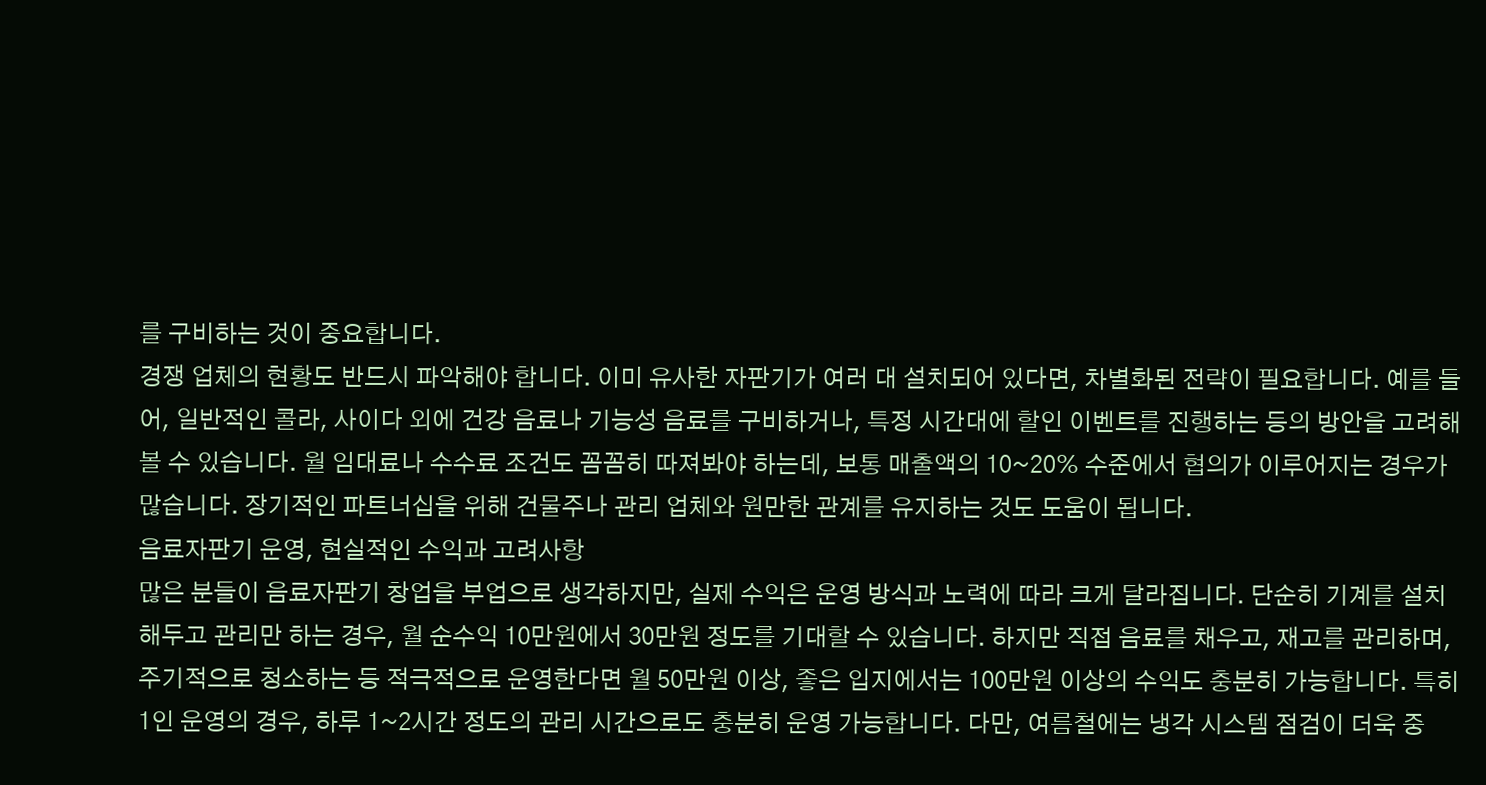를 구비하는 것이 중요합니다.
경쟁 업체의 현황도 반드시 파악해야 합니다. 이미 유사한 자판기가 여러 대 설치되어 있다면, 차별화된 전략이 필요합니다. 예를 들어, 일반적인 콜라, 사이다 외에 건강 음료나 기능성 음료를 구비하거나, 특정 시간대에 할인 이벤트를 진행하는 등의 방안을 고려해 볼 수 있습니다. 월 임대료나 수수료 조건도 꼼꼼히 따져봐야 하는데, 보통 매출액의 10~20% 수준에서 협의가 이루어지는 경우가 많습니다. 장기적인 파트너십을 위해 건물주나 관리 업체와 원만한 관계를 유지하는 것도 도움이 됩니다.
음료자판기 운영, 현실적인 수익과 고려사항
많은 분들이 음료자판기 창업을 부업으로 생각하지만, 실제 수익은 운영 방식과 노력에 따라 크게 달라집니다. 단순히 기계를 설치해두고 관리만 하는 경우, 월 순수익 10만원에서 30만원 정도를 기대할 수 있습니다. 하지만 직접 음료를 채우고, 재고를 관리하며, 주기적으로 청소하는 등 적극적으로 운영한다면 월 50만원 이상, 좋은 입지에서는 100만원 이상의 수익도 충분히 가능합니다. 특히 1인 운영의 경우, 하루 1~2시간 정도의 관리 시간으로도 충분히 운영 가능합니다. 다만, 여름철에는 냉각 시스템 점검이 더욱 중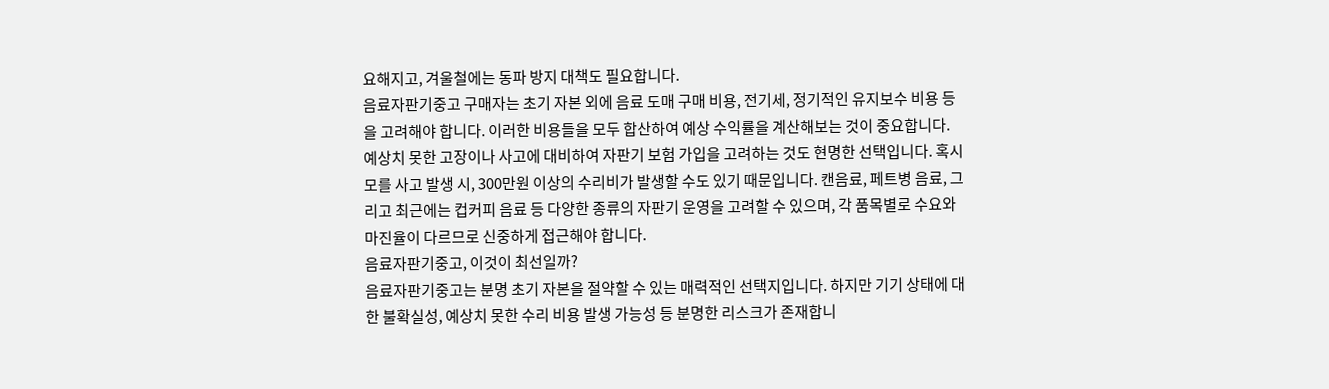요해지고, 겨울철에는 동파 방지 대책도 필요합니다.
음료자판기중고 구매자는 초기 자본 외에 음료 도매 구매 비용, 전기세, 정기적인 유지보수 비용 등을 고려해야 합니다. 이러한 비용들을 모두 합산하여 예상 수익률을 계산해보는 것이 중요합니다. 예상치 못한 고장이나 사고에 대비하여 자판기 보험 가입을 고려하는 것도 현명한 선택입니다. 혹시 모를 사고 발생 시, 300만원 이상의 수리비가 발생할 수도 있기 때문입니다. 캔음료, 페트병 음료, 그리고 최근에는 컵커피 음료 등 다양한 종류의 자판기 운영을 고려할 수 있으며, 각 품목별로 수요와 마진율이 다르므로 신중하게 접근해야 합니다.
음료자판기중고, 이것이 최선일까?
음료자판기중고는 분명 초기 자본을 절약할 수 있는 매력적인 선택지입니다. 하지만 기기 상태에 대한 불확실성, 예상치 못한 수리 비용 발생 가능성 등 분명한 리스크가 존재합니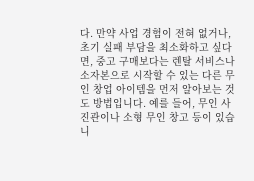다. 만약 사업 경험이 전혀 없거나, 초기 실패 부담을 최소화하고 싶다면, 중고 구매보다는 렌탈 서비스나 소자본으로 시작할 수 있는 다른 무인 창업 아이템을 먼저 알아보는 것도 방법입니다. 예를 들어, 무인 사진관이나 소형 무인 창고 등이 있습니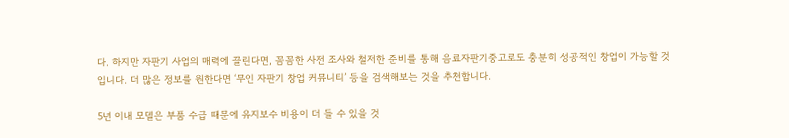다. 하지만 자판기 사업의 매력에 끌린다면, 꼼꼼한 사전 조사와 철저한 준비를 통해 음료자판기중고로도 충분히 성공적인 창업이 가능할 것입니다. 더 많은 정보를 원한다면 ‘무인 자판기 창업 커뮤니티’ 등을 검색해보는 것을 추천합니다.

5년 이내 모델은 부품 수급 때문에 유지보수 비용이 더 들 수 있을 것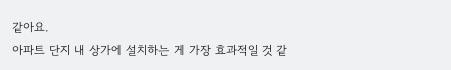같아요.
아파트 단지 내 상가에 설치하는 게 가장 효과적일 것 같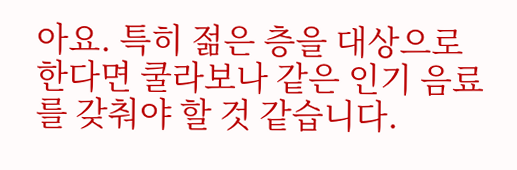아요. 특히 젊은 층을 대상으로 한다면 쿨라보나 같은 인기 음료를 갖춰야 할 것 같습니다.